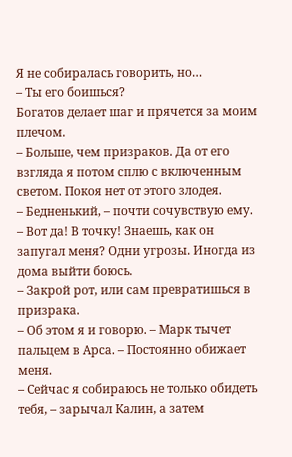Я не собиралась говорить, но…
– Ты его боишься?
Богатов делает шаг и прячется за моим плечом.
– Больше, чем призраков. Да от его взгляда я потом сплю с включенным светом. Покоя нет от этого злодея.
– Бедненький, – почти сочувствую ему.
– Вот да! В точку! Знаешь, как он запугал меня? Одни угрозы. Иногда из дома выйти боюсь.
– Закрой рот, или сам превратишься в призрака.
– Об этом я и говорю. – Марк тычет пальцем в Арса. – Постоянно обижает меня.
– Сейчас я собираюсь не только обидеть тебя, – зарычал Калин, а затем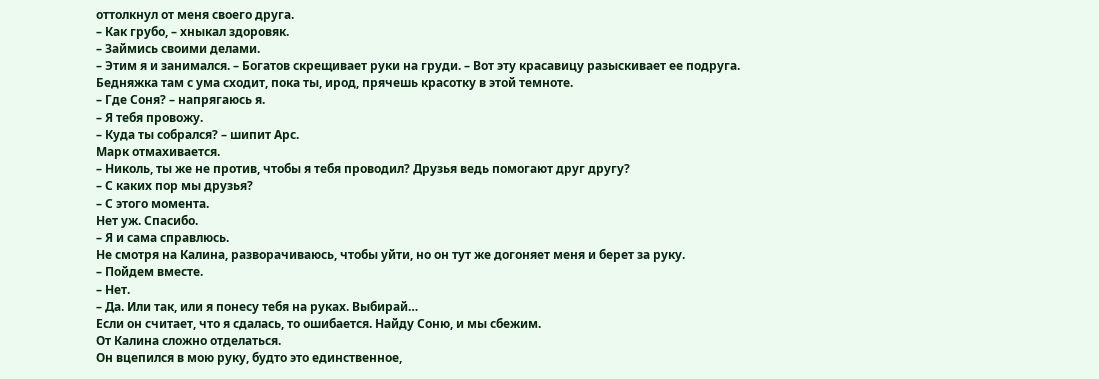оттолкнул от меня своего друга.
– Как грубо, – хныкал здоровяк.
– Займись своими делами.
– Этим я и занимался. – Богатов скрещивает руки на груди. – Вот эту красавицу разыскивает ее подруга. Бедняжка там с ума сходит, пока ты, ирод, прячешь красотку в этой темноте.
– Где Соня? – напрягаюсь я.
– Я тебя провожу.
– Куда ты собрался? – шипит Арс.
Марк отмахивается.
– Николь, ты же не против, чтобы я тебя проводил? Друзья ведь помогают друг другу?
– С каких пор мы друзья?
– С этого момента.
Нет уж. Спасибо.
– Я и сама справлюсь.
Не смотря на Калина, разворачиваюсь, чтобы уйти, но он тут же догоняет меня и берет за руку.
– Пойдем вместе.
– Нет.
– Да. Или так, или я понесу тебя на руках. Выбирай…
Если он считает, что я сдалась, то ошибается. Найду Соню, и мы сбежим.
От Калина сложно отделаться.
Он вцепился в мою руку, будто это единственное,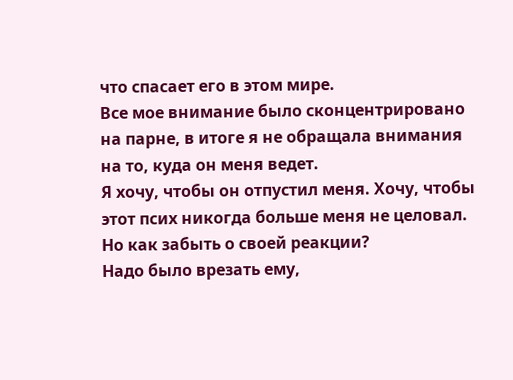что спасает его в этом мире.
Все мое внимание было сконцентрировано на парне, в итоге я не обращала внимания на то, куда он меня ведет.
Я хочу, чтобы он отпустил меня. Хочу, чтобы этот псих никогда больше меня не целовал.
Но как забыть о своей реакции?
Надо было врезать ему,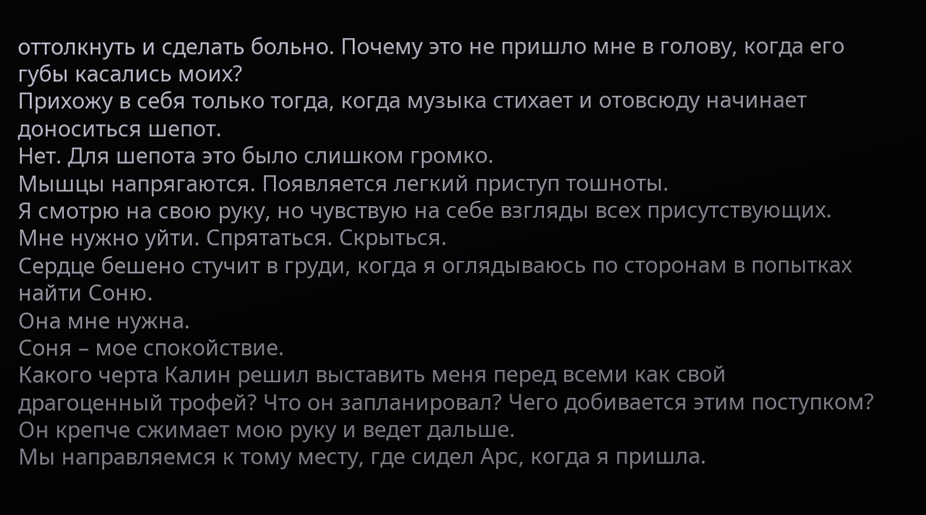оттолкнуть и сделать больно. Почему это не пришло мне в голову, когда его губы касались моих?
Прихожу в себя только тогда, когда музыка стихает и отовсюду начинает доноситься шепот.
Нет. Для шепота это было слишком громко.
Мышцы напрягаются. Появляется легкий приступ тошноты.
Я смотрю на свою руку, но чувствую на себе взгляды всех присутствующих.
Мне нужно уйти. Спрятаться. Скрыться.
Сердце бешено стучит в груди, когда я оглядываюсь по сторонам в попытках найти Соню.
Она мне нужна.
Соня – мое спокойствие.
Какого черта Калин решил выставить меня перед всеми как свой драгоценный трофей? Что он запланировал? Чего добивается этим поступком?
Он крепче сжимает мою руку и ведет дальше.
Мы направляемся к тому месту, где сидел Арс, когда я пришла.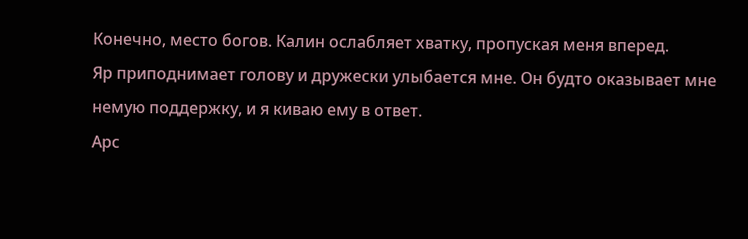Конечно, место богов. Калин ослабляет хватку, пропуская меня вперед.
Яр приподнимает голову и дружески улыбается мне. Он будто оказывает мне немую поддержку, и я киваю ему в ответ.
Арс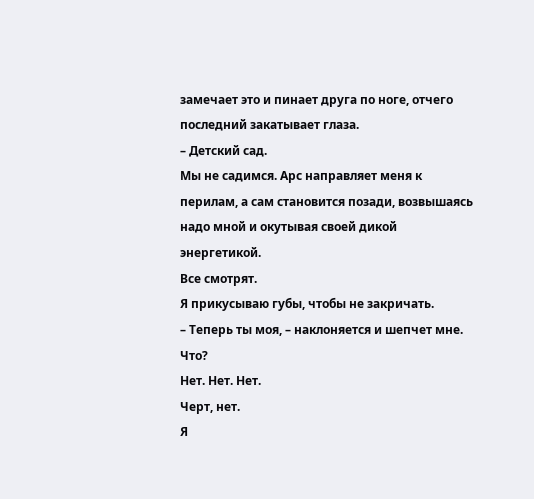замечает это и пинает друга по ноге, отчего последний закатывает глаза.
– Детский сад.
Мы не садимся. Арс направляет меня к перилам, а сам становится позади, возвышаясь надо мной и окутывая своей дикой энергетикой.
Все смотрят.
Я прикусываю губы, чтобы не закричать.
– Теперь ты моя, – наклоняется и шепчет мне.
Что?
Нет. Нет. Нет.
Черт, нет.
Я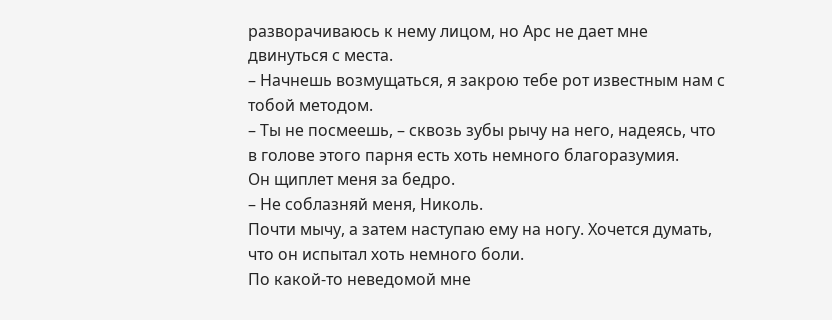разворачиваюсь к нему лицом, но Арс не дает мне двинуться с места.
– Начнешь возмущаться, я закрою тебе рот известным нам с тобой методом.
– Ты не посмеешь, – сквозь зубы рычу на него, надеясь, что в голове этого парня есть хоть немного благоразумия.
Он щиплет меня за бедро.
– Не соблазняй меня, Николь.
Почти мычу, а затем наступаю ему на ногу. Хочется думать, что он испытал хоть немного боли.
По какой-то неведомой мне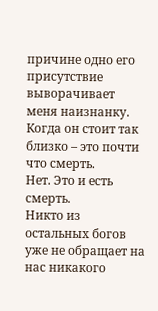причине одно его присутствие выворачивает меня наизнанку.
Когда он стоит так близко – это почти что смерть.
Нет. Это и есть смерть.
Никто из остальных богов уже не обращает на нас никакого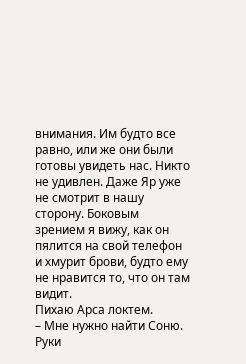внимания. Им будто все равно, или же они были готовы увидеть нас. Никто не удивлен. Даже Яр уже не смотрит в нашу сторону. Боковым зрением я вижу, как он пялится на свой телефон и хмурит брови, будто ему не нравится то, что он там видит.
Пихаю Арса локтем.
– Мне нужно найти Соню.
Руки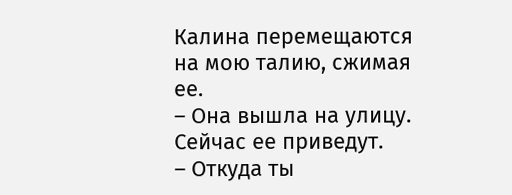Калина перемещаются на мою талию, сжимая ее.
– Она вышла на улицу. Сейчас ее приведут.
– Откуда ты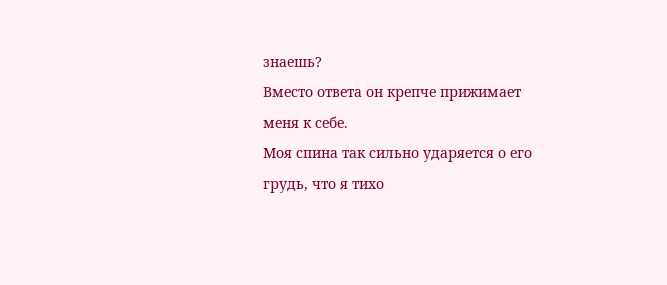знаешь?
Вместо ответа он крепче прижимает меня к себе.
Моя спина так сильно ударяется о его грудь, что я тихо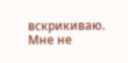вскрикиваю. Мне не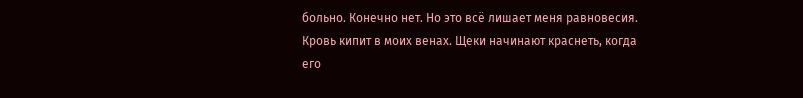больно. Конечно нет. Но это всё лишает меня равновесия. Кровь кипит в моих венах. Щеки начинают краснеть, когда его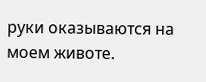руки оказываются на моем животе.